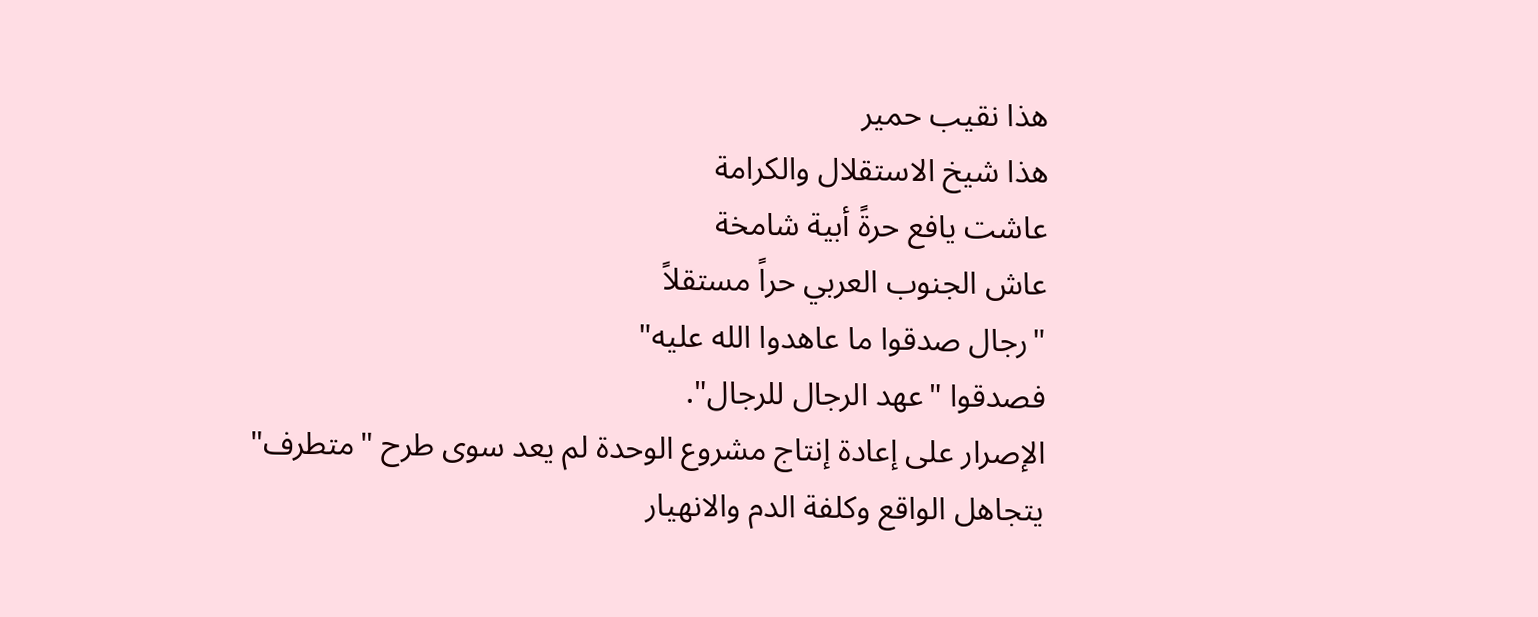هذا نقيب حمير
هذا شيخ الاستقلال والكرامة
عاشت يافع حرةً أبية شامخة
عاش الجنوب العربي حراً مستقلاً
"رجال صدقوا ما عاهدوا الله عليه"
فصدقوا "عهد الرجال للرجال".
الإصرار على إعادة إنتاج مشروع الوحدة لم يعد سوى طرح "متطرف" يتجاهل الواقع وكلفة الدم والانهيار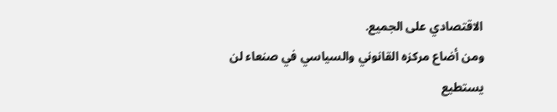الاقتصادي على الجميع.
ومن أضاع مركزه القانوني والسياسي في صنعاء لن يستطيع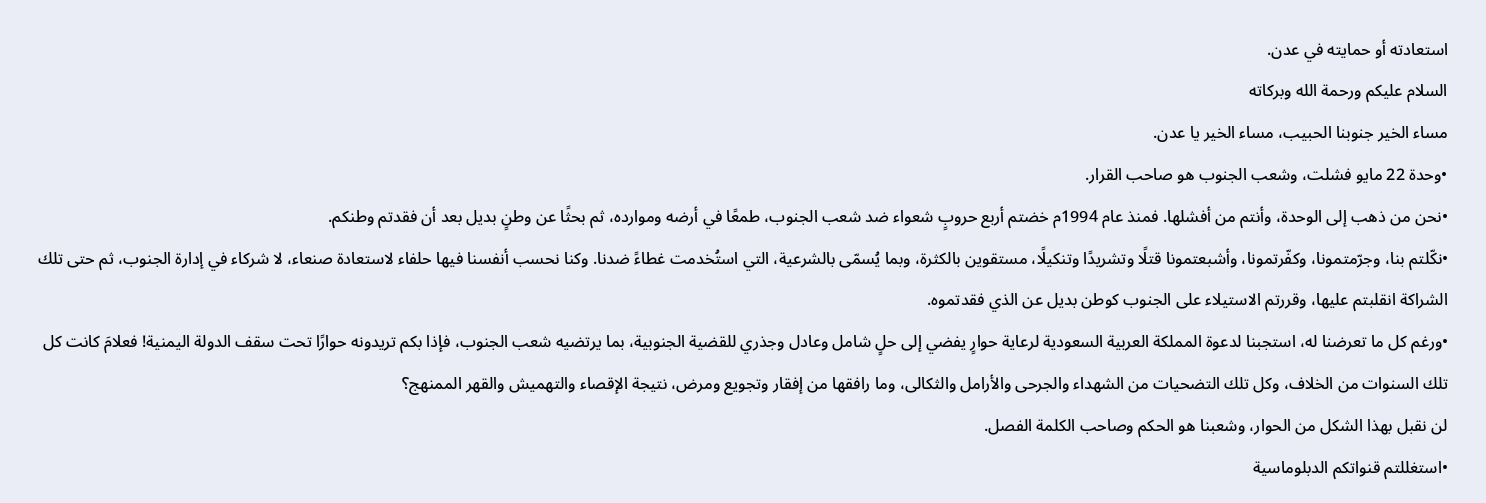استعادته أو حمايته في عدن.
السلام عليكم ورحمة الله وبركاته
مساء الخير جنوبنا الحبيب، مساء الخير يا عدن.
•وحدة 22 مايو فشلت، وشعب الجنوب هو صاحب القرار.
•نحن من ذهب إلى الوحدة، وأنتم من أفشلها. فمنذ عام 1994م خضتم أربع حروبٍ شعواء ضد شعب الجنوب، طمعًا في أرضه وموارده، ثم بحثًا عن وطنٍ بديل بعد أن فقدتم وطنكم.
•نكّلتم بنا، وجرّمتمونا، وكفّرتمونا، وأشبعتمونا قتلًا وتشريدًا وتنكيلًا، مستقوين بالكثرة، وبما يُسمّى بالشرعية، التي استُخدمت غطاءً ضدنا. وكنا نحسب أنفسنا فيها حلفاء لاستعادة صنعاء، لا شركاء في إدارة الجنوب، ثم حتى تلك الشراكة انقلبتم عليها، وقررتم الاستيلاء على الجنوب كوطن بديل عن الذي فقدتموه.
•ورغم كل ما تعرضنا له، استجبنا لدعوة المملكة العربية السعودية لرعاية حوارٍ يفضي إلى حلٍ شامل وعادل وجذري للقضية الجنوبية، بما يرتضيه شعب الجنوب، فإذا بكم تريدونه حوارًا تحت سقف الدولة اليمنية! فعلامَ كانت كل تلك السنوات من الخلاف، وكل تلك التضحيات من الشهداء والجرحى والأرامل والثكالى، وما رافقها من إفقار وتجويع ومرض، نتيجة الإقصاء والتهميش والقهر الممنهج؟
لن نقبل بهذا الشكل من الحوار، وشعبنا هو الحكم وصاحب الكلمة الفصل.
•استغللتم قنواتكم الدبلوماسية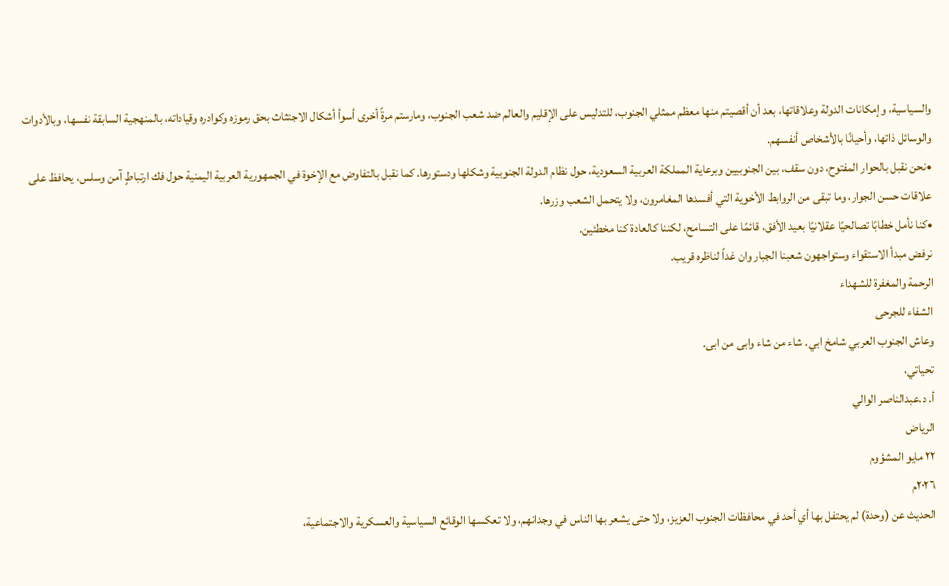والسياسية، وإمكانات الدولة وعلاقاتها، بعد أن أقصيتم منها معظم ممثلي الجنوب، للتدليس على الإقليم والعالم ضد شعب الجنوب، ومارستم مرةً أخرى أسوأ أشكال الاجتثاث بحق رموزه وكوادره وقياداته، بالمنهجية السابقة نفسها، وبالأدوات والوسائل ذاتها، وأحيانًا بالأشخاص أنفسهم.
•نحن نقبل بالحوار المفتوح، دون سقف، بين الجنوبيين وبرعاية المملكة العربية السعودية، حول نظام الدولة الجنوبية وشكلها ودستورها. كما نقبل بالتفاوض مع الإخوة في الجمهورية العربية اليمنية حول فك ارتباطٍ آمن وسلس، يحافظ على علاقات حسن الجوار، وما تبقى من الروابط الأخوية التي أفسدها المغامرون، ولا يتحمل الشعب وزرها.
•كنا نأمل خطابًا تصالحيًا عقلانيًا بعيد الأفق، قائمًا على التسامح، لكننا كالعادة كنا مخطئين.
نرفض مبدأ الاستقواء وستواجهون شعبنا الجبار وان غداً لناظره قريب.
الرحمة والمغفرة للشهداء
الشفاء للجرحى
وعاش الجنوب العربي شامخ ابي. شاء من شاء وابى من ابى.
تحياتي،
أ. د.عبدالناصر الوالي
الرياض
٢٢ مايو المشؤوم
٢٠٢٦م
الحديث عن (وحدة) لم يحتفل بها أي أحد في محافظات الجنوب العزيز، ولا حتى يشعر بها الناس في وجدانهم، ولا تعكسها الوقائع السياسية والعسكرية والاجتماعية،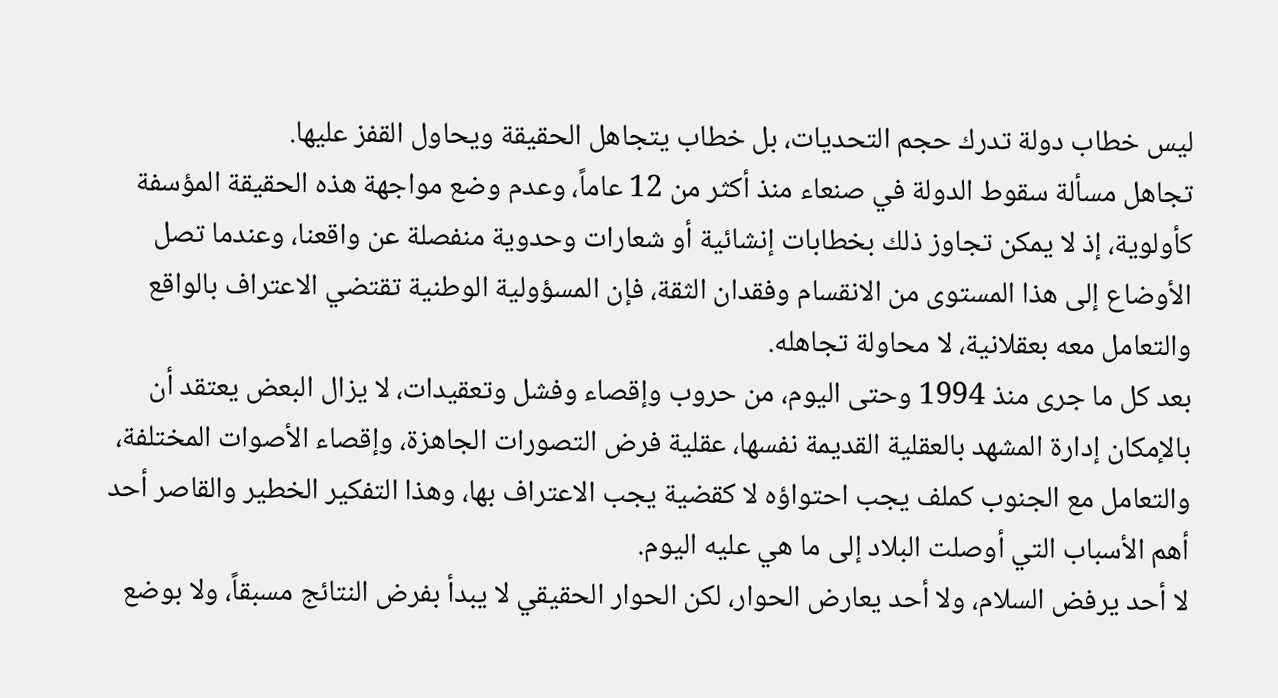ليس خطاب دولة تدرك حجم التحديات، بل خطاب يتجاهل الحقيقة ويحاول القفز عليها.
تجاهل مسألة سقوط الدولة في صنعاء منذ أكثر من 12 عاماً، وعدم وضع مواجهة هذه الحقيقة المؤسفة كأولوية، إذ لا يمكن تجاوز ذلك بخطابات إنشائية أو شعارات وحدوية منفصلة عن واقعنا، وعندما تصل الأوضاع إلى هذا المستوى من الانقسام وفقدان الثقة، فإن المسؤولية الوطنية تقتضي الاعتراف بالواقع والتعامل معه بعقلانية، لا محاولة تجاهله.
بعد كل ما جرى منذ 1994 وحتى اليوم، من حروب وإقصاء وفشل وتعقيدات، لا يزال البعض يعتقد أن بالإمكان إدارة المشهد بالعقلية القديمة نفسها، عقلية فرض التصورات الجاهزة، وإقصاء الأصوات المختلفة، والتعامل مع الجنوب كملف يجب احتواؤه لا كقضية يجب الاعتراف بها، وهذا التفكير الخطير والقاصر أحد أهم الأسباب التي أوصلت البلاد إلى ما هي عليه اليوم.
لا أحد يرفض السلام، ولا أحد يعارض الحوار، لكن الحوار الحقيقي لا يبدأ بفرض النتائج مسبقاً، ولا بوضع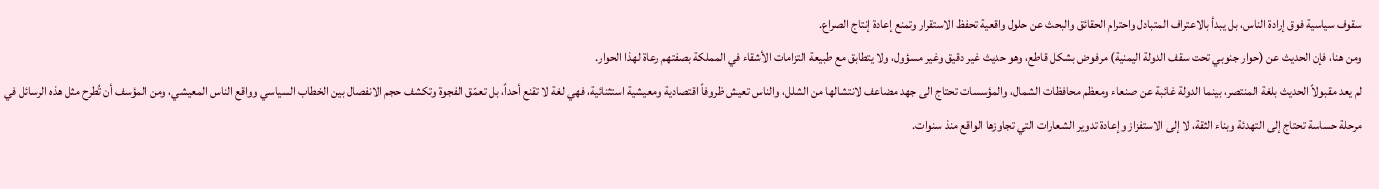سقوف سياسية فوق إرادة الناس، بل يبدأ بالاعتراف المتبادل واحترام الحقائق والبحث عن حلول واقعية تحفظ الاستقرار وتمنع إعادة إنتاج الصراع.
ومن هنا، فإن الحديث عن (حوار جنوبي تحت سقف الدولة اليمنية) مرفوض بشكل قاطع، وهو حديث غير دقيق وغير مسؤول، ولا يتطابق مع طبيعة التزامات الأشقاء في المملكة بصفتهم رعاة لهذا الحوار.
لم يعد مقبولاً الحديث بلغة المنتصر، بينما الدولة غائبة عن صنعاء ومعظم محافظات الشمال، والمؤسسات تحتاج الى جهد مضاعف لانتشالها من الشلل، والناس تعيش ظروفاً اقتصادية ومعيشية استثنائية، فهي لغة لا تقنع أحداً، بل تعمّق الفجوة وتكشف حجم الانفصال بين الخطاب السياسي وواقع الناس المعيشي، ومن المؤسف أن تُطرح مثل هذه الرسائل في مرحلة حساسة تحتاج إلى التهدئة وبناء الثقة، لا إلى الاستفزاز وإعادة تدوير الشعارات التي تجاوزها الواقع منذ سنوات.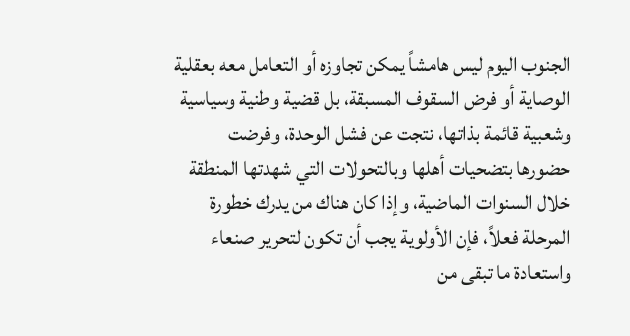الجنوب اليوم ليس هامشاً يمكن تجاوزه أو التعامل معه بعقلية الوصاية أو فرض السقوف المسبقة، بل قضية وطنية وسياسية وشعبية قائمة بذاتها، نتجت عن فشل الوحدة، وفرضت حضورها بتضحيات أهلها وبالتحولات التي شهدتها المنطقة خلال السنوات الماضية، وإذا كان هناك من يدرك خطورة المرحلة فعلاً، فإن الأولوية يجب أن تكون لتحرير صنعاء واستعادة ما تبقى من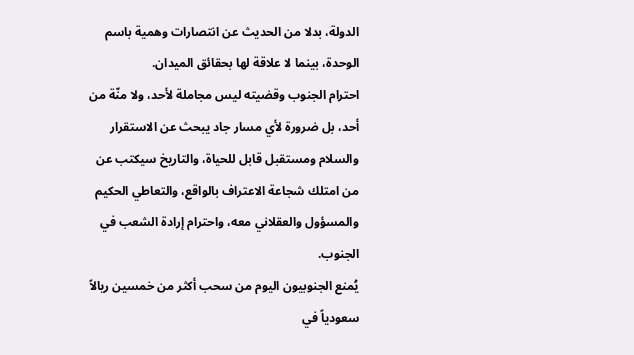الدولة، بدلا من الحديث عن انتصارات وهمية باسم الوحدة، بينما لا علاقة لها بحقائق الميدان.
احترام الجنوب وقضيته ليس مجاملة لأحد، ولا منّة من أحد، بل ضرورة لأي مسار جاد يبحث عن الاستقرار والسلام ومستقبل قابل للحياة، والتاريخ سيكتب عن من امتلك شجاعة الاعتراف بالواقع، والتعاطي الحكيم والمسؤول والعقلاني معه، واحترام إرادة الشعب في الجنوب.
يُمنع الجنوبيون اليوم من سحب أكثر من خمسين ريالاً سعودياً في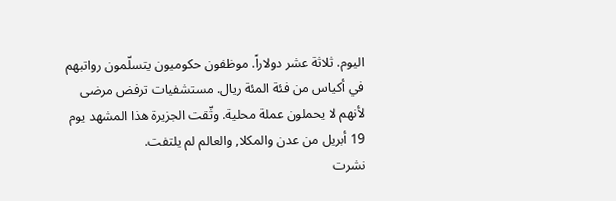اليوم. ثلاثة عشر دولاراً. موظفون حكوميون يتسلّمون رواتبهم في أكياس من فئة المئة ريال. مستشفيات ترفض مرضى لأنهم لا يحملون عملة محلية. وثّقت الجزيرة هذا المشهد يوم 19 أبريل من عدن والمكلا, والعالم لم يلتفت.
نشرت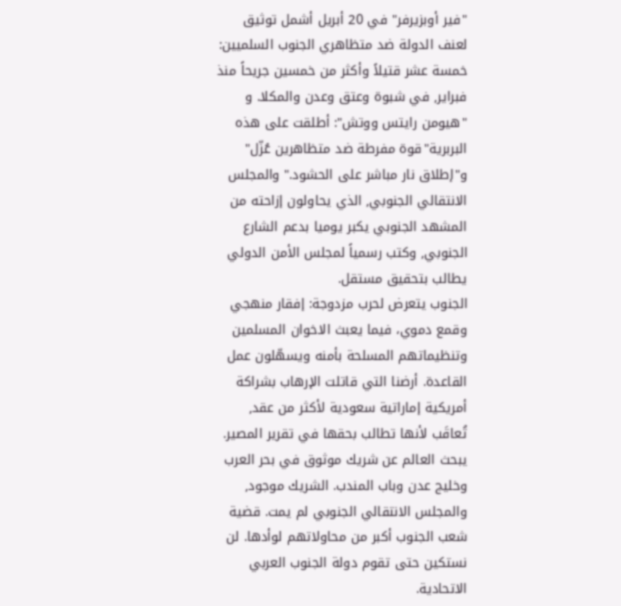"فير أوبزيرفر" في 20 أبريل أشمل توثيق لعنف الدولة ضد متظاهري الجنوب السلميين: خمسة عشر قتيلاً وأكثر من خمسين جريحاً منذ فبراير, في شبوة وعتق وعدن والمكلا. و "هيومن رايتس ووتش": أطلقت على هذه البربرية"قوة مفرطة ضد متظاهرين عُزّل" و"إطلاق نار مباشر على الحشود." والمجلس الانتقالي الجنوبي, الذي يحاولون إزاحته من المشهد الجنوبي يكبر يوميا بدعم الشارع الجنوبي, وكتب رسمياً لمجلس الأمن الدولي يطالب بتحقيق مستقل.
الجنوب يتعرض لحرب مزدوجة: إفقار منهجي وقمع دموي، فيما يعبث الاخوان المسلمين وتنظيماتهم المسلحة بأمنه ويسهّلون عمل القاعدة. أرضنا التي قاتلت الإرهاب بشراكة أمريكية إماراتية سعودية لأكثر من عقد, تُعاقَب لأنها تطالب بحقها في تقرير المصير.
يبحث العالم عن شريك موثوق في بحر العرب وخليج عدن وباب المندب. الشريك موجود, والمجلس الانتقالي الجنوبي لم يمت. قضية شعب الجنوب أكبر من محاولاتهم لوأدها. لن نستكين حتى تقوم دولة الجنوب العربي الاتحادية.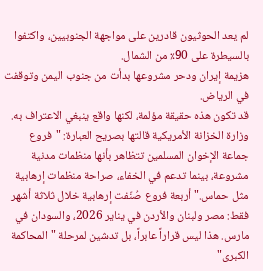لم يعد الحوثيون قادرين على مواجهة الجنوبيين، واكتفوا بالسيطرة على 90٪ من الشمال.
هزيمة إيران ودحر مشروعها بدأت من جنوب اليمن وتوقفت في الرياض.
قد تكون هذه حقيقة مؤلمة، لكنها واقع ينبغي الاعتراف به.
وزارة الخزانة الأمريكية قالتها بصريح العبارة: "فروع جماعة الإخوان المسلمين تتظاهر بأنها منظمات مدنية مشروعة، بينما تدعم في الخفاء، صراحة منظمات إرهابية مثل حماس." أربعة فروع صُنّفت إرهابية خلال ثلاثة أشهر فقط: مصر ولبنان والأردن في يناير 2026، والسودان في مارس. هذا ليس قراراً عابراً، بل تدشين لمرحلة "المحاكمة الكبرى"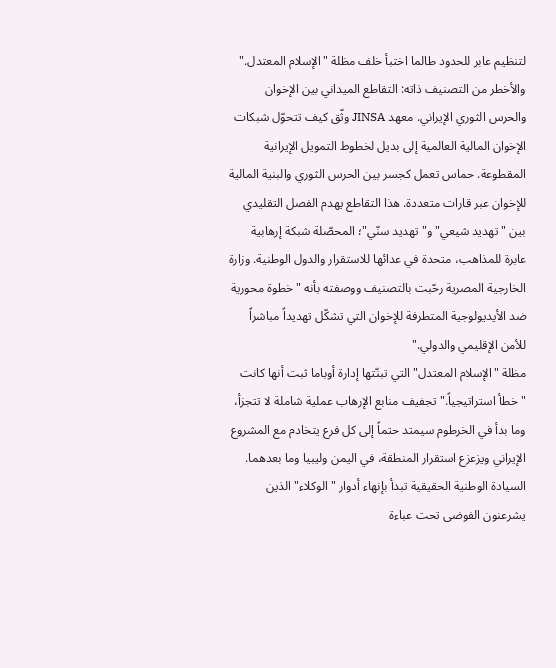لتنظيم عابر للحدود طالما اختبأ خلف مظلة "الإسلام المعتدل."
والأخطر من التصنيف ذاته: التقاطع الميداني بين الإخوان والحرس الثوري الإيراني. معهد JINSA وثّق كيف تتحوّل شبكات الإخوان المالية العالمية إلى بديل لخطوط التمويل الإيرانية المقطوعة. حماس تعمل كجسر بين الحرس الثوري والبنية المالية للإخوان عبر قارات متعددة. هذا التقاطع يهدم الفصل التقليدي بين "تهديد شيعي" و"تهديد سنّي"؛ المحصّلة شبكة إرهابية عابرة للمذاهب، متحدة في عدائها للاستقرار والدول الوطنية. وزارة الخارجية المصرية رحّبت بالتصنيف ووصفته بأنه "خطوة محورية ضد الأيديولوجية المتطرفة للإخوان التي تشكّل تهديداً مباشراً للأمن الإقليمي والدولي."
مظلة "الإسلام المعتدل" التي تبنّتها إدارة أوباما ثبت أنها كانت "خطأ استراتيجياً." تجفيف منابع الإرهاب عملية شاملة لا تتجزأ، وما بدأ في الخرطوم سيمتد حتماً إلى كل فرع يتخادم مع المشروع الإيراني ويزعزع استقرار المنطقة، في اليمن وليبيا وما بعدهما. السيادة الوطنية الحقيقية تبدأ بإنهاء أدوار "الوكلاء" الذين يشرعنون الفوضى تحت عباءة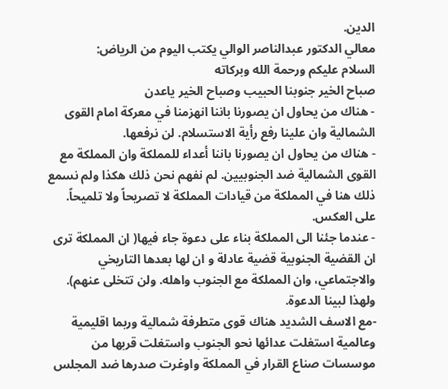الدين.
معالي الدكتور عبدالناصر الوالي يكتب اليوم من الرياض:
السلام عليكم ورحمة الله وبركاته
صباح الخير جنوبنا الحبيب وصباح الخير ياعدن
- هناك من يحاول ان يصورنا باننا انهزمنا في معركة امام القوى الشمالية وان علينا رفع رأية الاستسلام. لن نرفعها.
- هناك من يحاول ان يصورنا باننا أعداء للمملكة وان المملكة مع القوى الشمالية ضد الجنوبيين. لم نفهم نحن ذلك هكذا ولم نسمع ذلك هنا في المملكة من قيادات المملكة لا تصريحاً ولا تلميحاً. على العكس.
- عندما جئنا الى المملكة بناء على دعوة جاء فيها( ان المملكة ترى ان القضية الجنوبية قضية عادلة و ان لها بعدها التاريخي والاجتماعي، وان المملكة مع الجنوب واهله. ولن تتخلى عنهم). ولهذا لبينا الدعوة.
⁃مع الاسف الشديد هناك قوى متطرفة شمالية وربما اقليمية وعالمية استغلت عدائها نحو الجنوب واستغلت قربها من موسسات صناع القرار في المملكة واوغرت صدرها ضد المجلس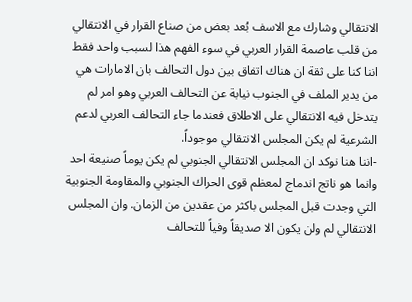الانتقالي وشارك مع الاسف بُعد بعض من صناع القرار في الانتقالي من قلب عاصمة القرار العربي في سوء الفهم هذا لسبب واحد فقط اننا كنا على ثقة ان هناك اتفاق بين دول التحالف بان الامارات هي من يدير الملف في الجنوب نيابة عن التحالف العربي وهو امر لم يتدخل فيه الانتقالي على الاطلاق فعندما جاء التحالف العربي لدعم الشرعية لم يكن المجلس الانتقالي موجوداً.
⁃اننا هنا نوكد ان المجلس الانتقالي الجنوبي لم يكن يوماً صنيعة احد وانما هو ناتج اندماج لمعظم قوى الحراك الجنوبي والمقاومة الجنوبية التي وجدت قبل المجلس باكثر من عقدين من الزمان. وان المجلس الانتقالي لم ولن يكون الا صديقاً وفياً للتحالف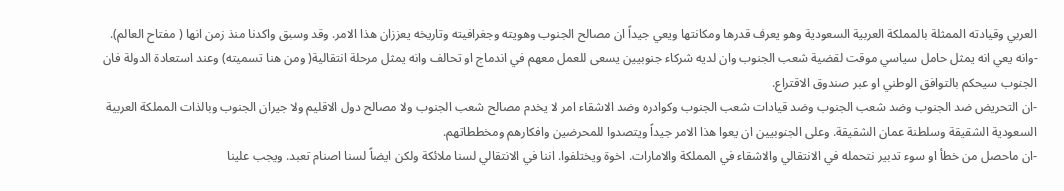العربي وقيادته الممثلة بالمملكة العربية السعودية وهو يعرف قدرها ومكانتها ويعي جيداً ان مصالح الجنوب وهويته وجغرافيته وتاريخه يعززان هذا الامر. وقد وسبق واكدنا منذ زمن انها ( مفتاح العالم).
⁃وانه يعي انه يمثل حامل سياسي موقت لقضية شعب الجنوب وان لديه شركاء جنوبيين يسعى للعمل معهم في اندماج او تحالف وانه يمثل مرحلة انتقالية( ومن هنا تسميته) وعند استعادة الدولة فان الجنوب سيحكم بالتوافق الوطني او عبر صندوق الاقتراع.
⁃ان التحريض ضد الجنوب وضد شعب الجنوب وضد قيادات شعب الجنوب وكوادره وضد الاشقاء امر لا يخدم مصالح شعب الجنوب ولا مصالح دول الاقليم ولا جيران الجنوب وبالذات المملكة العربية السعودية الشقيقة وسلطنة عمان الشقيقة. وعلى الجنوبيين ان يعوا هذا الامر جيداً ويتصدوا للمحرضين وافكارهم ومخططاتهم.
⁃ان ماحصل من خطأ او سوء تدبير نتحمله في الانتقالي والاشقاء في المملكة والامارات. اخوة ويختلفوا. اننا في الانتقالي لسنا ملائكة ولكن ايضاً لسنا اصنام تعبد. ويجب علينا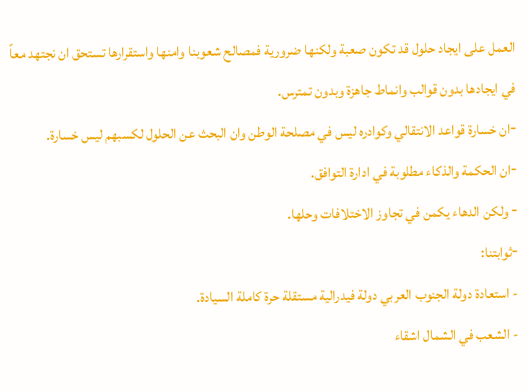العمل على ايجاد حلول قد تكون صعبة ولكنها ضرورية فمصالح شعوبنا وامنها واستقرارها تستحق ان نجتهد معاً في ايجادها بدون قوالب وانماط جاهزة وبدون تمترس.
⁃ان خسارة قواعد الانتقالي وكوادره ليس في مصلحة الوطن وان البحث عن الحلول لكسبهم ليس خسارة.
⁃ان الحكمة والذكاء مطلوبة في ادارة التوافق.
⁃ ولكن الدهاء يكمن في تجاوز الاختلافات وحلها.
⁃ثوابتنا:
- استعادة دولة الجنوب العربي دولة فيدرالية مستقلة حرة كاملة السيادة.
- الشعب في الشمال اشقاء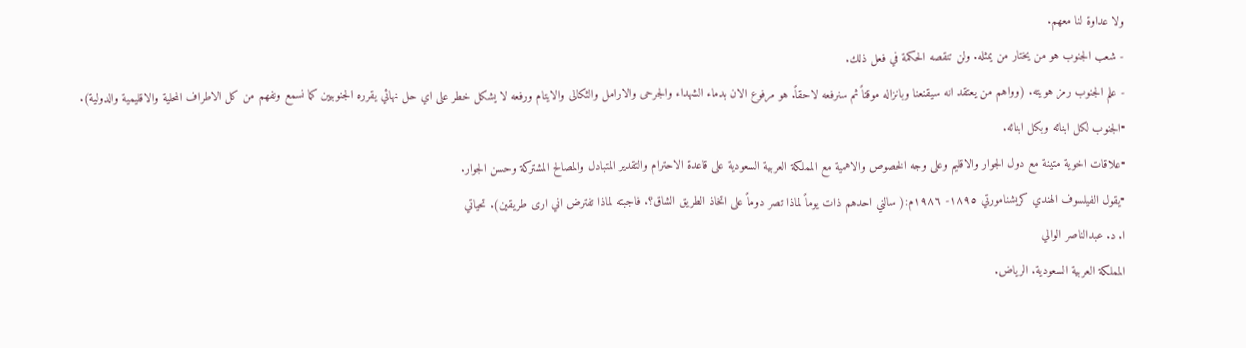ولا عداوة لنا معهم.
- شعب الجنوب هو من يختار من يمثله. ولن تنقصه الحكمة في فعل ذلك.
- علم الجنوب رمز هويته. (وواهم من يعتقد انه سيقنعنا وبانزاله موقتاً ثم سنرفعه لاحقاً. هو مرفوع الان بدماء الشهداء والجرحى والارامل والثكالى والايتام ورفعه لا يشكل خطر على اي حل نهائي يقرره الجنوبيين كما نسمع ونفهم من كل الاطراف المحلية والاقليمية والدولية).
⁃الجنوب لكل ابنائه وبكل ابنائه.
⁃علاقات اخوية متينة مع دول الجوار والاقليم وعلى وجه الخصوص والاهمية مع المملكة العربية السعودية على قاعدة الاحترام والتقدير المتبادل والمصالح المشتركة وحسن الجوار.
⁃يقول الفيلسوف الهندي كريشنامورتي ١٨٩٥- ١٩٨٦م:( سالني احدهم ذات يوماً لماذا تصر دوماً على اتخاذ الطريق الشاق؟. فاجبته لماذا تفترض اني ارى طريقين). تحياتي
ا. د. عبدالناصر الوالي
المملكة العربية السعودية. الرياض.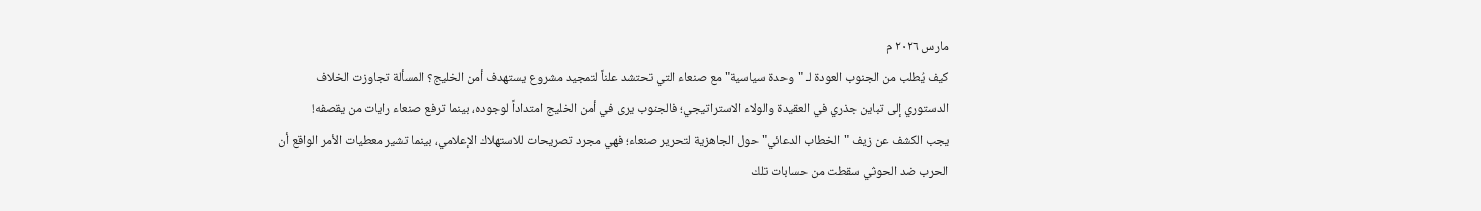مارس ٢٠٢٦ م
كيف يُطلب من الجنوب العودة لـ "وحدة سياسية" مع صنعاء التي تحتشد علناً لتمجيد مشروع يستهدف أمن الخليج؟ المسألة تجاوزت الخلاف الدستوري إلى تباين جذري في العقيدة والولاء الاستراتيجي؛ فالجنوب يرى في أمن الخليج امتداداً لوجوده، بينما ترفع صنعاء رايات من يقصفه!
يجب الكشف عن زيف "الخطاب الدعائي" حول الجاهزية لتحرير صنعاء؛ فهي مجرد تصريحات للاستهلاك الإعلامي، بينما تشير معطيات الأمر الواقع أن الحرب ضد الحوثي سقطت من حسابات تلك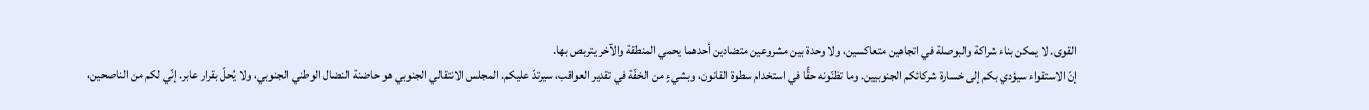القوى. لا يمكن بناء شراكة والبوصلة في اتجاهين متعاكسين، ولا وحدة بين مشروعين متضادين أحدهما يحمي المنطقة والآخر يتربص بها.
إنّ الاستقواء سيؤدي بكم إلى خسارة شركائكم الجنوبيين. وما تظنّونه حقًّا في استخدام سطوة القانون، وبشيءٍ من الخفّة في تقدير العواقب، سيرتدّ عليكم. المجلس الانتقالي الجنوبي هو حاضنة النضال الوطني الجنوبي، ولا يُحلّ بقرار عابر. إنّي لكم من الناصحين،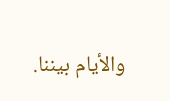والأيام بيننا.